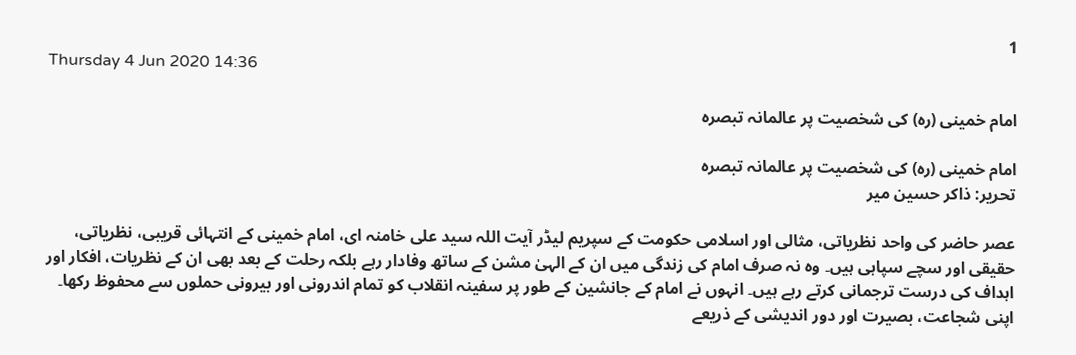1
Thursday 4 Jun 2020 14:36

امام خمینی (رہ) کی شخصیت پر عالمانہ تبصرہ

امام خمینی (رہ) کی شخصیت پر عالمانہ تبصرہ
تحریر: ذاکر حسین میر

عصر حاضر کی واحد نظریاتی، مثالی اور اسلامی حکومت کے سپریم لیڈر آیت اللہ سید علی خامنہ ای، امام خمینی کے انتہائی قریبی، نظریاتی، حقیقی اور سچے سپاہی ہیں۔ وہ نہ صرف امام کی زندگی میں ان کے الہیٰ مشن کے ساتھ وفادار رہے بلکہ رحلت کے بعد بھی ان کے نظریات، افکار اور اہداف کی درست ترجمانی کرتے رہے ہیں۔ انہوں نے امام کے جانشین کے طور پر سفینہ انقلاب کو تمام اندرونی اور بیرونی حملوں سے محفوظ رکھا۔ اپنی شجاعت، بصیرت اور دور اندیشی کے ذریعے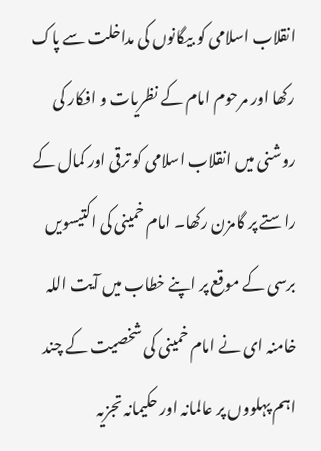انقلاب اسلامی کو بیگانوں کی مداخلت سے پاک رکھا اور مرحوم امام کے نظریات و افکار کی روشنی میں انقلاب اسلامی کو ترقی اور کمال کے راستے پر گامزن رکھا۔ امام خمینی کی اکتیسویں برسی کے موقع پر اپنے خطاب میں آیت اللہ خامنہ ای نے امام خمینی کی شخصیت کے چند اہم پہلووں پر عالمانہ اور حکیمانہ تجزیہ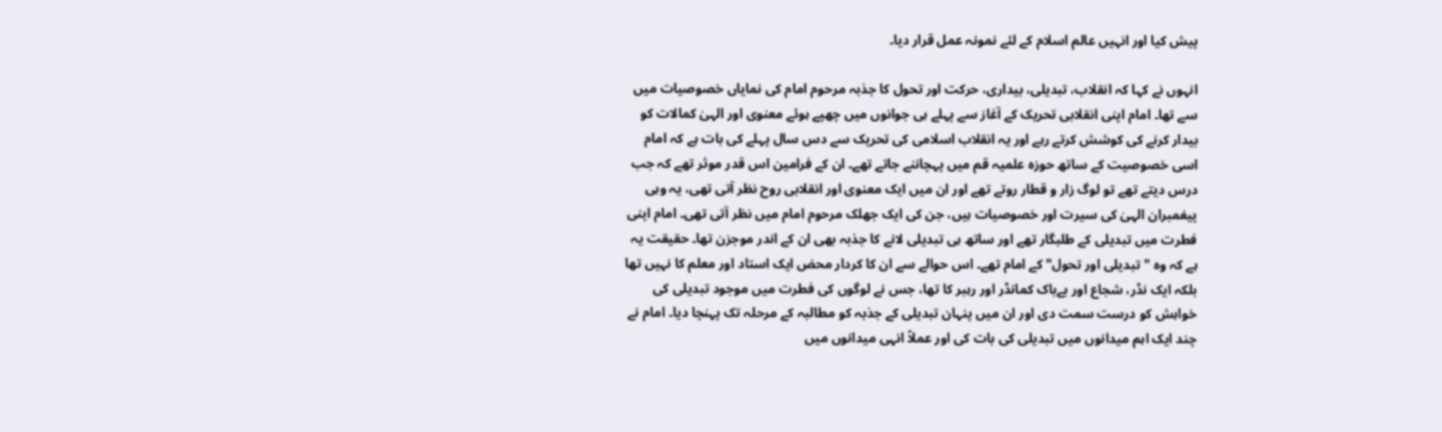پیش کیا اور انہیں عالم اسلام کے لئے نمونہ عمل قرار دیا۔

انہوں نے کہا کہ انقلاب، تبدیلی، بیداری، حرکت اور تحول کا جذبہ مرحوم امام کی نمایاں خصوصیات میں سے تھا۔ امام اپنی انقلابی تحریک کے آغاز سے پہلے ہی جوانوں میں چھپے ہوئے معنوی اور الہیٰ کمالات کو بیدار کرنے کی کوشش کرتے رہے اور یہ انقلاب اسلامی کی تحریک سے دس سال پہلے کی بات ہے کہ امام اسی خصوصیت کے ساتھ حوزہ علمیہ قم میں پہچاننے جاتے تھے۔ ان کے فرامین اس قدر موثر تھے کہ جب درس دیتے تھے تو لوگ زار و قطار روتے تھے اور ان میں ایک معنوی اور انقلابی روح نظر آتی تھی، یہ وہی پیغمبران الہیٰ کی سیرت اور خصوصیات ہیں، جن کی ایک جھلک مرحوم امام میں نظر آتی تھی۔ امام اپنی فطرت میں تبدیلی کے طلبگار تھے اور ساتھ ہی تبدیلی لانے کا جذبہ بھی ان کے اندر موجزن تھا۔ حقیقت یہ ہے کہ وہ "تبدیلی اور تحول" کے امام تھے۔ اس حوالے سے ان کا کردار محض ایک استاد اور معلم کا نہیں تھا بلکہ ایک نڈر، شجاع اور بےباک کمانڈر اور رہبر کا تھا، جس نے لوگوں کی فطرت میں موجود تبدیلی کی خواہش کو درست سمت دی اور ان میں پنہان تبدیلی کے جذبہ کو مطالبہ کے مرحلہ تک پہنچا دیا۔ امام نے چند ایک اہم میدانوں میں تبدیلی کی بات کی اور عملاً انہی میدانوں میں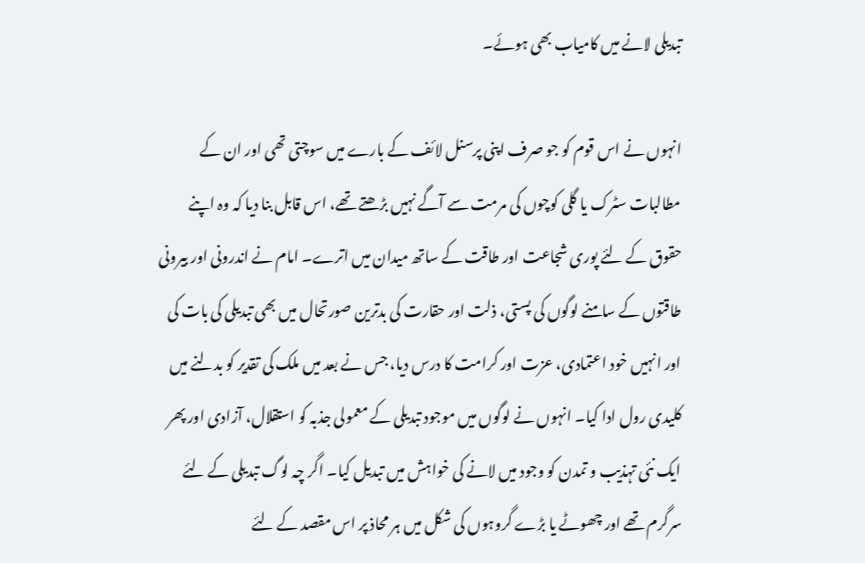تبدیلی لانے میں کامیاب بھی ہوئے۔

انہوں نے اس قوم کو جو صرف اپنی پرسنل لائف کے بارے میں سوچتی تھی اور ان کے مطالبات سٹرک یا گلی کوچوں کی مرمت سے آگے نہیں بڑھتے تھے، اس قابل بنا دیا کہ وہ اپنے حقوق کے لئے پوری شجاعت اور طاقت کے ساتھ میدان میں اترے۔ امام نے اندرونی اور بیرونی طاقتوں کے سامنے لوگوں کی پستی، ذلت اور حقارت کی بدترین صورتحال میں بھی تبدیلی کی بات کی اور انہیں خود اعتمادی، عزت اور کرامت کا درس دیا، جس نے بعد میں ملک کی تقدیر کو بدلنے میں کلیدی رول ادا کیا۔ انہوں نے لوگوں میں موجود تبدیلی کے معمولی جذبہ کو استقلال، آزادی اور پھر ایک نئی تہذیب و تمدن کو وجود میں لانے کی خواہش میں تبدیل کیا۔ اگر چہ لوگ تبدیلی کے لئے سرگرم تھے اور چھوٹے یا بڑے گروہوں کی شکل میں ہر محاذ پر اس مقصد کے لئے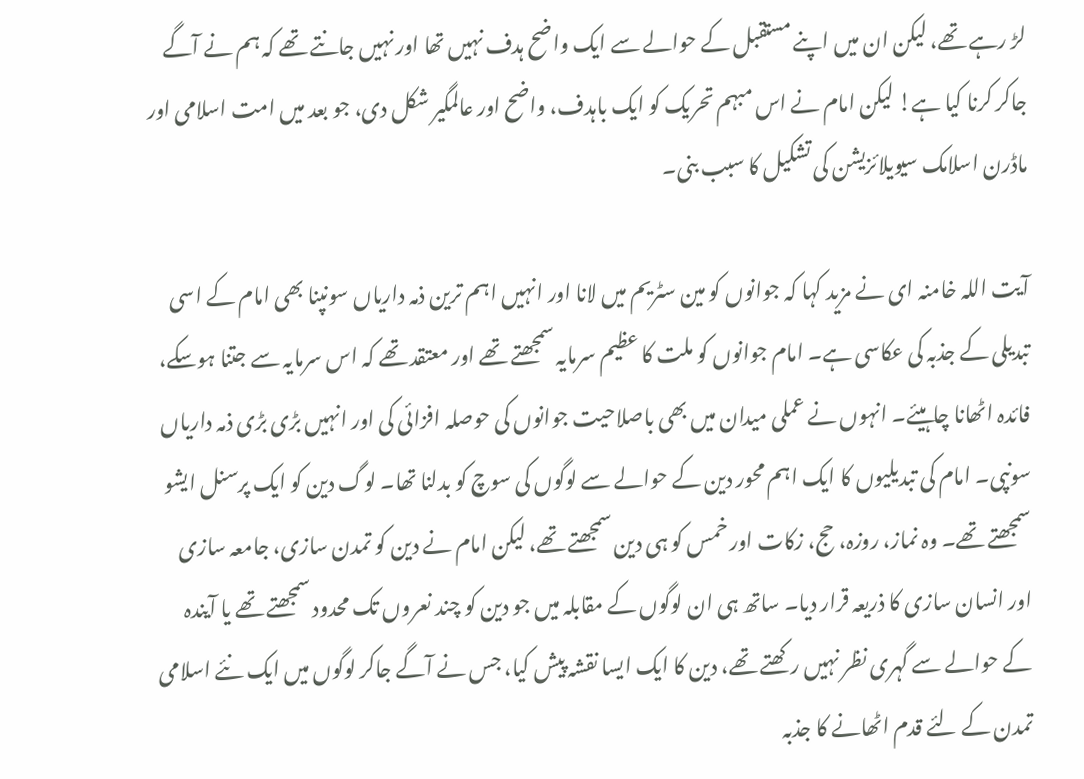لڑ رہے تھے، لیکن ان میں اپنے مستقبل کے حوالے سے ایک واضح ہدف نہیں تھا اور نہیں جانتے تھے کہ ہم نے آگے جاکر کرنا کیا ہے! لیکن امام نے اس مبہم تحریک کو ایک باہدف، واضح اور عالمگیر شکل دی، جو بعد میں امت اسلامی اور ماڈرن اسلامک سیویلائزیشن کی تشکیل کا سبب بنی۔

آیت اللہ خامنہ ای نے مزید کہا کہ جوانوں کو مین سٹریم میں لانا اور انہیں اہم ترین ذمہ داریاں سونپنا بھی امام کے اسی تبدیلی کے جذبہ کی عکاسی ہے۔ امام جوانوں کو ملت کا عظیم سرمایہ سمجھتے تھے اور معتقد تھے کہ اس سرمایہ سے جتنا ہوسکے، فائدہ اٹھانا چاہیئے۔ انہوں نے عملی میدان میں بھی باصلاحیت جوانوں کی حوصلہ افزائی کی اور انہیں بڑی بڑی ذمہ داریاں سونپی۔ امام کی تبدیلیوں کا ایک اہم محور دین کے حوالے سے لوگوں کی سوچ کو بدلنا تھا۔ لوگ دین کو ایک پرسنل ایشو سمجھتے تھے۔ وہ نماز، روزہ، حج، زکات اور خمس کو ہی دین سمجھتے تھے، لیکن امام نے دین کو تمدن سازی، جامعہ سازی اور انسان سازی کا ذریعہ قرار دیا۔ ساتھ ہی ان لوگوں کے مقابلہ میں جو دین کو چند نعروں تک محدود سمجھتے تھے یا آیندہ کے حوالے سے گہری نظر نہیں رکھتے تھے، دین کا ایک ایسا نقشہ پیش کیا، جس نے آگے جاکر لوگوں میں ایک نئے اسلامی تمدن کے لئے قدم اٹھانے کا جذبہ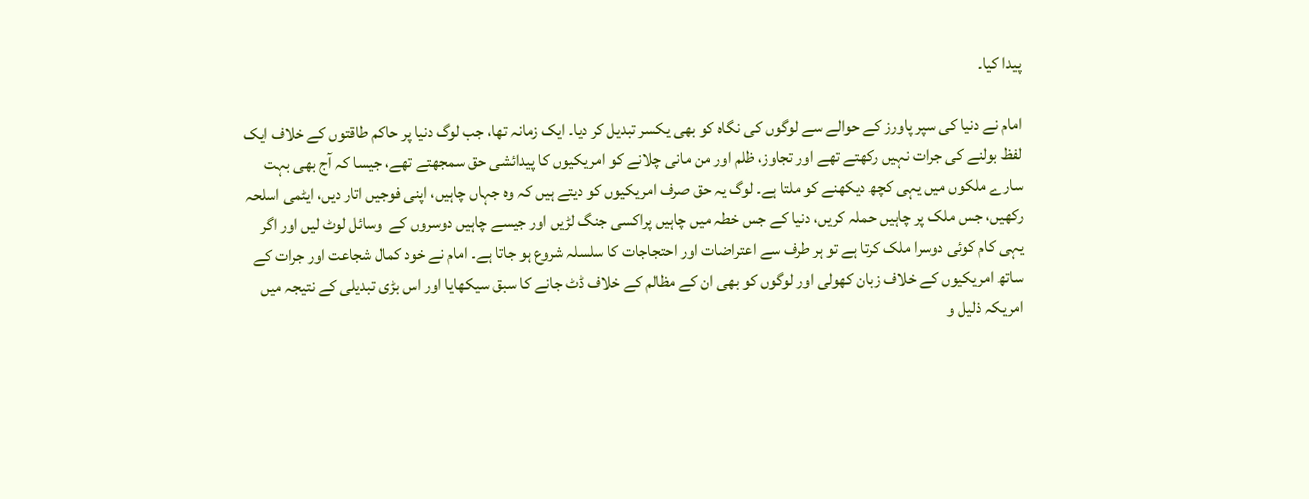پیدا کیا۔

امام نے دنیا کی سپر پاورز کے حوالے سے لوگوں کی نگاہ کو بھی یکسر تبدیل کر دیا۔ ایک زمانہ تھا، جب لوگ دنیا پر حاکم طاقتوں کے خلاف ایک لفظ بولنے کی جرات نہیں رکھتے تھے اور تجاوز، ظلم اور من مانی چلانے کو امریکیوں کا پیدائشی حق سمجھتے تھے، جیسا کہ آج بھی بہت سارے ملکوں میں یہی کچھ دیکھنے کو ملتا ہے۔ لوگ یہ حق صرف امریکیوں کو دیتے ہیں کہ وہ جہاں چاہیں، اپنی فوجیں اتار دیں، ایٹمی اسلحہ رکھیں، جس ملک پر چاہیں حملہ کریں، دنیا کے جس خطہ میں چاہیں پراکسی جنگ لڑیں اور جیسے چاہیں دوسروں کے  وسائل لوٹ لیں اور اگر یہی کام کوئی دوسرا ملک کرتا ہے تو ہر طرف سے اعتراضات اور احتجاجات کا سلسلہ شروع ہو جاتا ہے۔ امام نے خود کمال شجاعت اور جرات کے ساتھ امریکیوں کے خلاف زبان کھولی اور لوگوں کو بھی ان کے مظالم کے خلاف ڈٹ جانے کا سبق سیکھایا اور اس بڑی تبدیلی کے نتیجہ میں امریکہ ذلیل و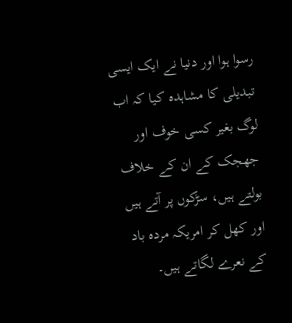رسوا ہوا اور دنیا نے ایک ایسی تبدیلی کا مشاہدہ کیا کہ اب لوگ بغیر کسی خوف اور جھجک کے ان کے خلاف بولتے ہیں، سڑکوں پر آتے ہیں اور کھل کر امریکہ مردہ باد کے نعرے لگاتے ہیں۔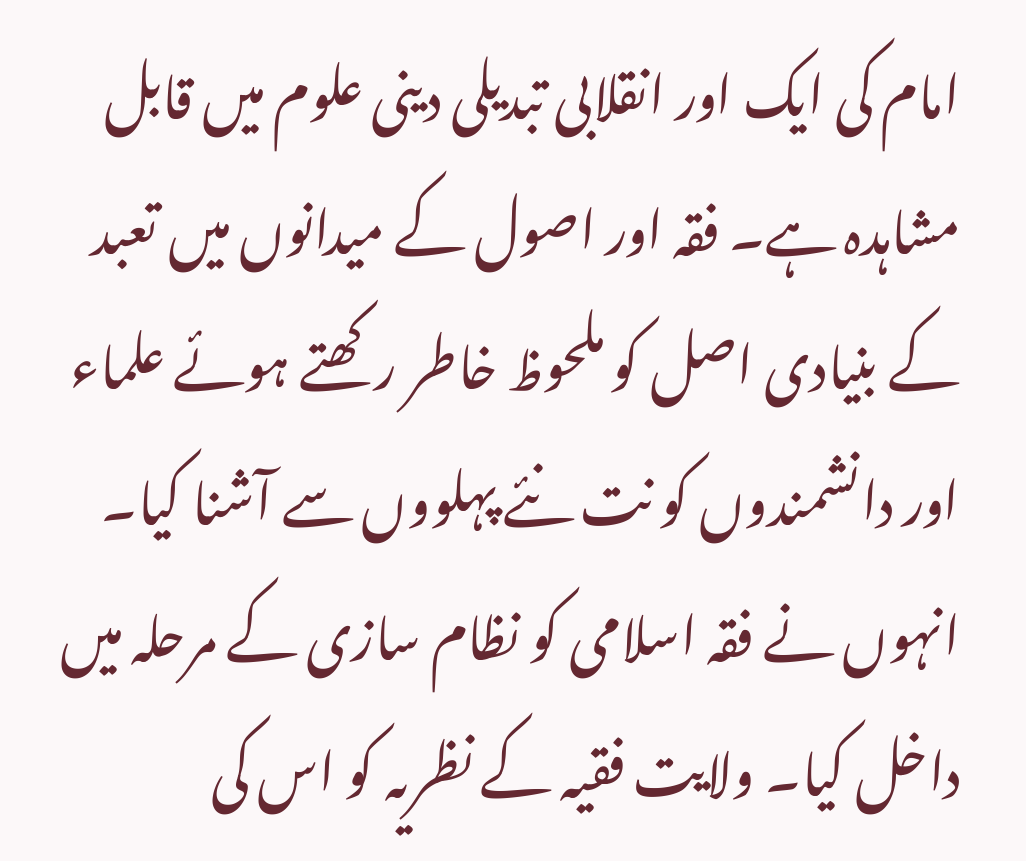امام کی ایک اور انقلابی تبدیلی دینی علوم میں قابل مشاہدہ ہے۔ فقہ اور اصول کے میدانوں میں تعبد کے بنیادی اصل کو ملحوظ خاطر رکھتے ہوئے علماء اور دانشمندوں کو نت نئے پہلووں سے آشنا کیا۔ انہوں نے فقہ اسلامی کو نظام سازی کے مرحلہ میں داخل کیا۔ ولایت فقیہ کے نظریہ کو اس کی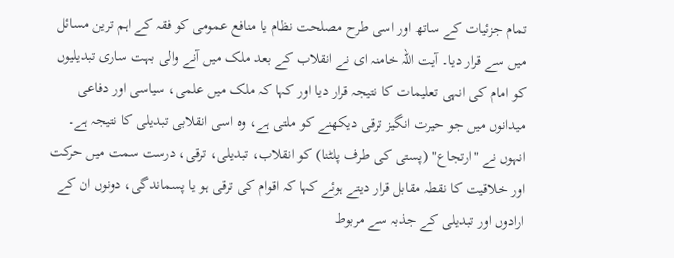تمام جزئیات کے ساتھ اور اسی طرح مصلحت نظام یا منافع عمومی کو فقہ کے اہم ترین مسائل میں سے قرار دیا۔ آیت اللہ خامنہ ای نے انقلاب کے بعد ملک میں آنے والی بہت ساری تبدیلیوں کو امام کی انہی تعلیمات کا نتیجہ قرار دیا اور کہا کہ ملک میں علمی، سیاسی اور دفاعی میدانوں میں جو حیرت انگیز ترقی دیکھنے کو ملتی ہے، وہ اسی انقلابی تبدیلی کا نتیجہ ہے۔ انہوں نے "ارتجاع" (پستی کی طرف پلٹنا) کو انقلاب، تبدیلی، ترقی، درست سمت میں حرکت اور خلاقیت کا نقطہ مقابل قرار دیتے ہوئے کہا کہ اقوام کی ترقی ہو یا پسماندگی، دونوں ان کے ارادوں اور تبدیلی کے جذبہ سے مربوط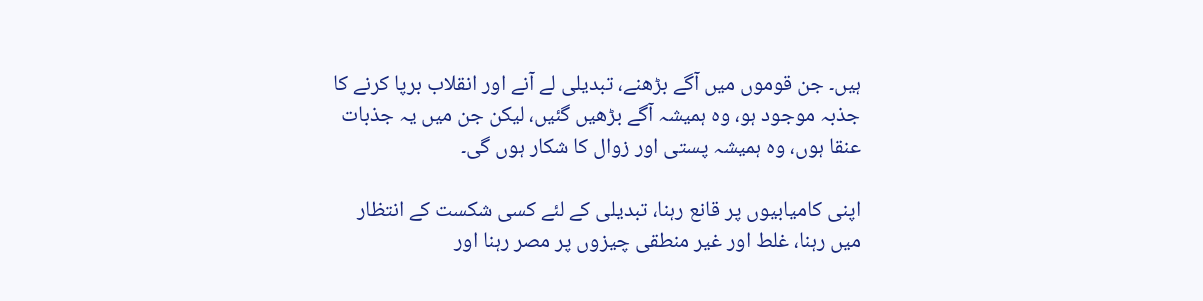ہیں۔ جن قوموں میں آگے بڑھنے، تبدیلی لے آنے اور انقلاب برپا کرنے کا جذبہ موجود ہو، وہ ہمیشہ آگے بڑھیں گئیں، لیکن جن میں یہ جذبات عنقا ہوں، وہ ہمیشہ پستی اور زوال کا شکار ہوں گی۔

اپنی کامیابیوں پر قانع رہنا، تبدیلی کے لئے کسی شکست کے انتظار میں رہنا، غلط اور غیر منطقی چیزوں پر مصر رہنا اور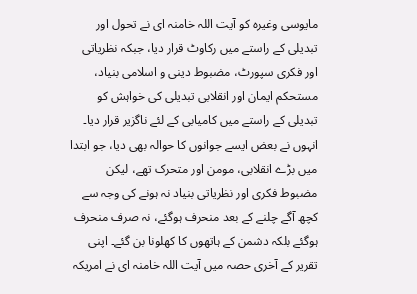مایوسی وغیرہ کو آیت اللہ خامنہ ای نے تحول اور تبدیلی کے راستے میں رکاوٹ قرار دیا، جبکہ نظریاتی اور فکری سپورٹ، مضبوط دینی و اسلامی بنیاد، مستحکم ایمان اور انقلابی تبدیلی کی خواہش کو تبدیلی کے راستے میں کامیابی کے لئے ناگزیر قرار دیا۔ انہوں نے بعض ایسے جوانوں کا حوالہ بھی دیا، جو ابتدا میں بڑے انقلابی، مومن اور متحرک تھے، لیکن مضبوط فکری اور نظریاتی بنیاد نہ ہونے کی وجہ سے کچھ آگے چلنے کے بعد منحرف ہوگئے، نہ صرف منحرف ہوگئے بلکہ دشمن کے ہاتھوں کا کھلونا بن گئے۔ اپنی تقریر کے آخری حصہ میں آیت اللہ خامنہ ای نے امریکہ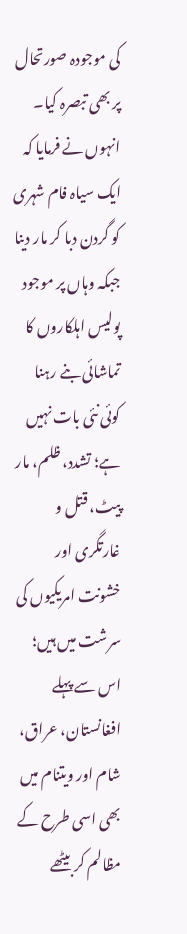کی موجودہ صورتحال پر بھی تبصرہ کیا۔ انہوں نے فرمایا کہ ایک سیاہ فام شہری کو گردن دبا کر مار دینا جبکہ وہاں پر موجود پولیس اہلکاروں کا تماشائی بنے رہنا کوئی نئی بات نہیں ہے؛ تشدد، ظلم، مار پیٹ، قتل و غارتگری اور خشونت امریکیوں کی سرشت میں ہیں؛ اس سے پہلے افغانستان، عراق، شام اور ویتنام میں بھی اسی طرح کے مظالم کر بیٹھے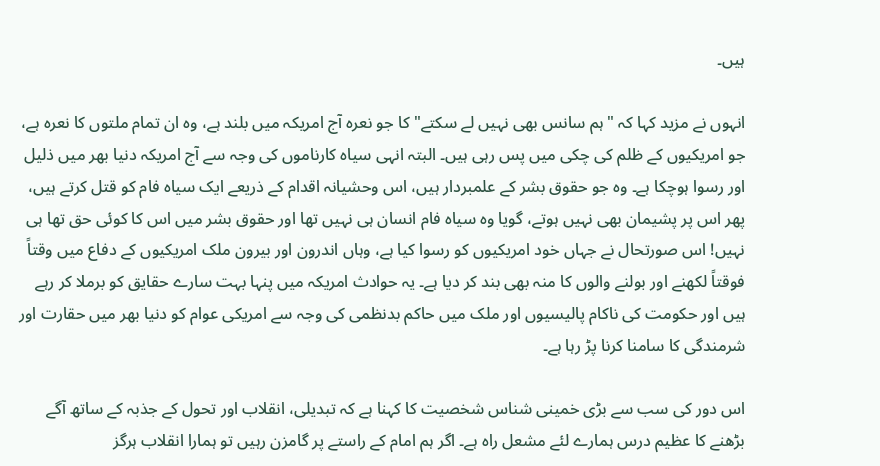ہیں۔

انہوں نے مزید کہا کہ "ہم سانس بھی نہیں لے سکتے" کا جو نعرہ آج امریکہ میں بلند ہے، وہ ان تمام ملتوں کا نعرہ ہے، جو امریکیوں کے ظلم کی چکی میں پس رہی ہیں۔ البتہ انہی سیاہ کارناموں کی وجہ سے آج امریکہ دنیا بھر میں ذلیل اور رسوا ہوچکا ہے۔ وہ جو حقوق بشر کے علمبردار ہیں، اس وحشیانہ اقدام کے ذریعے ایک سیاہ فام کو قتل کرتے ہیں، پھر اس پر پشیمان بھی نہیں ہوتے، گویا وہ سیاہ فام انسان ہی نہیں تھا اور حقوق بشر میں اس کا کوئی حق تھا ہی نہیں! اس صورتحال نے جہاں خود امریکیوں کو رسوا کیا ہے، وہاں اندرون اور بیرون ملک امریکیوں کے دفاع میں وقتاً فوقتاً لکھنے اور بولنے والوں کا منہ بھی بند کر دیا ہے۔ یہ حوادث امریکہ میں پنہا بہت سارے حقایق کو برملا کر رہے ہیں اور حکومت کی ناکام پالیسیوں اور ملک میں حاکم بدنظمی کی وجہ سے امریکی عوام کو دنیا بھر میں حقارت اور شرمندگی کا سامنا کرنا پڑ رہا ہے۔

اس دور کی سب سے بڑی خمینی شناس شخصیت کا کہنا ہے کہ تبدیلی، انقلاب اور تحول کے جذبہ کے ساتھ آگے بڑھنے کا عظیم درس ہمارے لئے مشعل راہ ہے۔ اگر ہم امام کے راستے پر گامزن رہیں تو ہمارا انقلاب ہرگز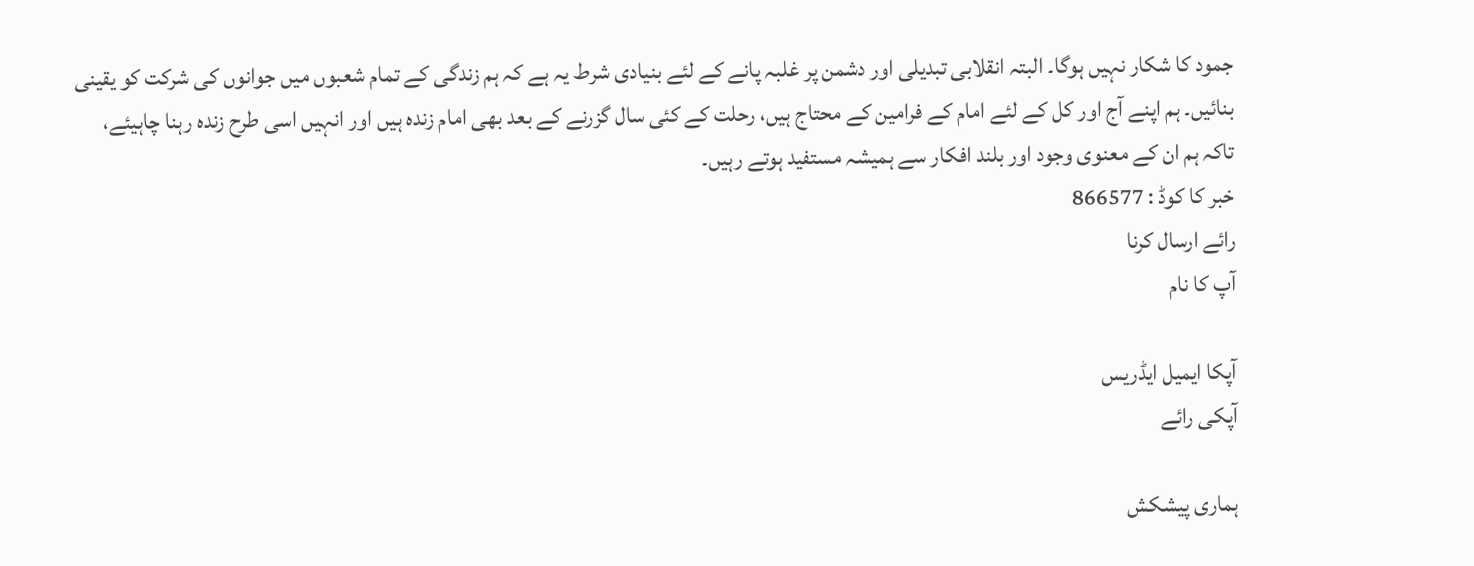جمود کا شکار نہیں ہوگا۔ البتہ انقلابی تبدیلی اور دشمن پر غلبہ پانے کے لئے بنیادی شرط یہ ہے کہ ہم زندگی کے تمام شعبوں میں جوانوں کی شرکت کو یقینی بنائیں۔ ہم اپنے آج اور کل کے لئے امام کے فرامین کے محتاج ہیں، رحلت کے کئی سال گزرنے کے بعد بھی امام زندہ ہیں اور انہیں اسی طرح زندہ رہنا چاہیئے، تاکہ ہم ان کے معنوی وجود اور بلند افکار سے ہمیشہ مستفید ہوتے رہیں۔
خبر کا کوڈ : 866577
رائے ارسال کرنا
آپ کا نام

آپکا ایمیل ایڈریس
آپکی رائے

ہماری پیشکش